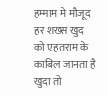हम्माम मे मौजूद हर शख्स खुद को एहतराम के काबिल जानता है
खुदा तो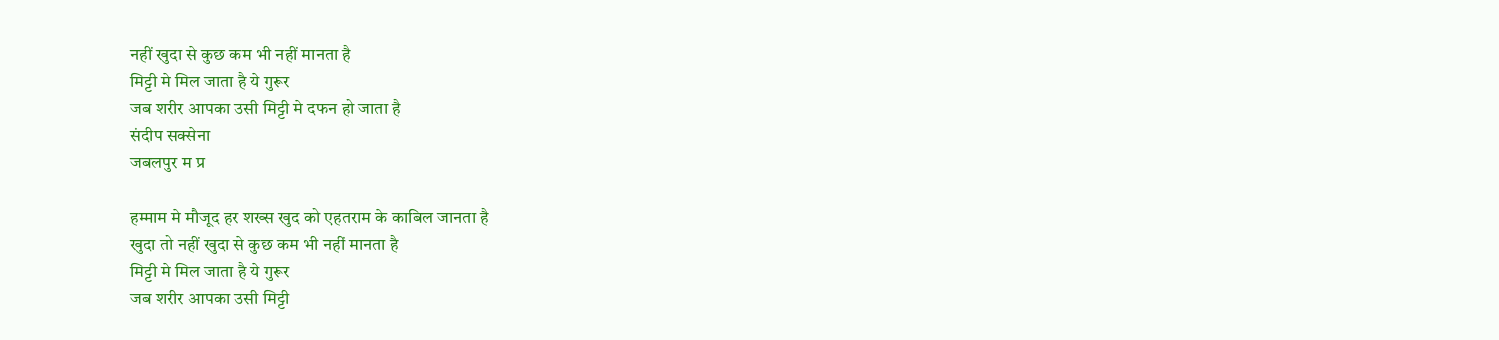नहीं खुदा से कुछ कम भी नहीं मानता है
मिट्टी मे मिल जाता है ये गुरूर
जब शरीर आपका उसी मिट्टी मे दफन हो जाता है
संदीप सक्सेना
जबलपुर म प्र

हम्माम मे मौजूद हर शख्स खुद को एहतराम के काबिल जानता है
खुदा तो नहीं खुदा से कुछ कम भी नहीं मानता है
मिट्टी मे मिल जाता है ये गुरूर
जब शरीर आपका उसी मिट्टी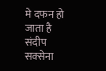मे दफन हो जाता है
संदीप सक्सेना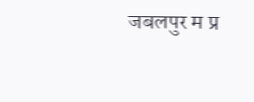जबलपुर म प्र